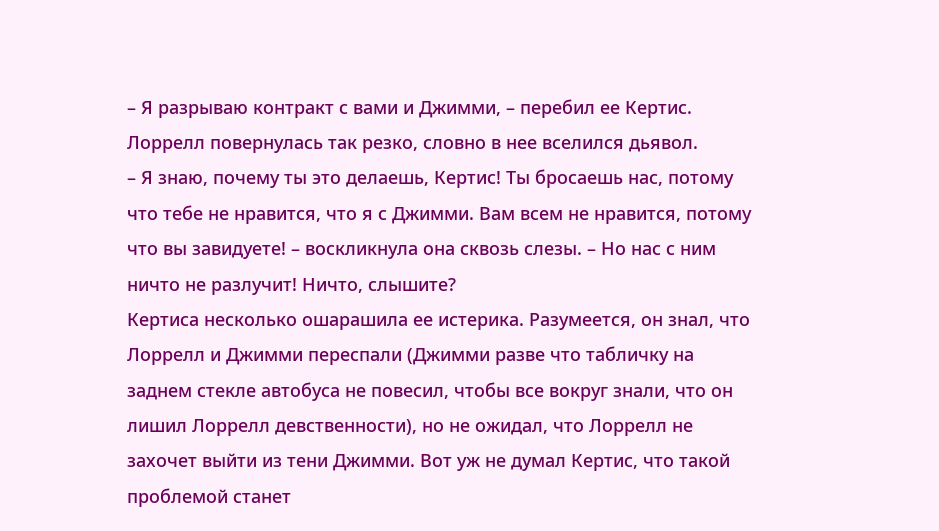– Я разрываю контракт с вами и Джимми, – перебил ее Кертис.
Лоррелл повернулась так резко, словно в нее вселился дьявол.
– Я знаю, почему ты это делаешь, Кертис! Ты бросаешь нас, потому что тебе не нравится, что я с Джимми. Вам всем не нравится, потому что вы завидуете! – воскликнула она сквозь слезы. – Но нас с ним ничто не разлучит! Ничто, слышите?
Кертиса несколько ошарашила ее истерика. Разумеется, он знал, что Лоррелл и Джимми переспали (Джимми разве что табличку на заднем стекле автобуса не повесил, чтобы все вокруг знали, что он лишил Лоррелл девственности), но не ожидал, что Лоррелл не захочет выйти из тени Джимми. Вот уж не думал Кертис, что такой проблемой станет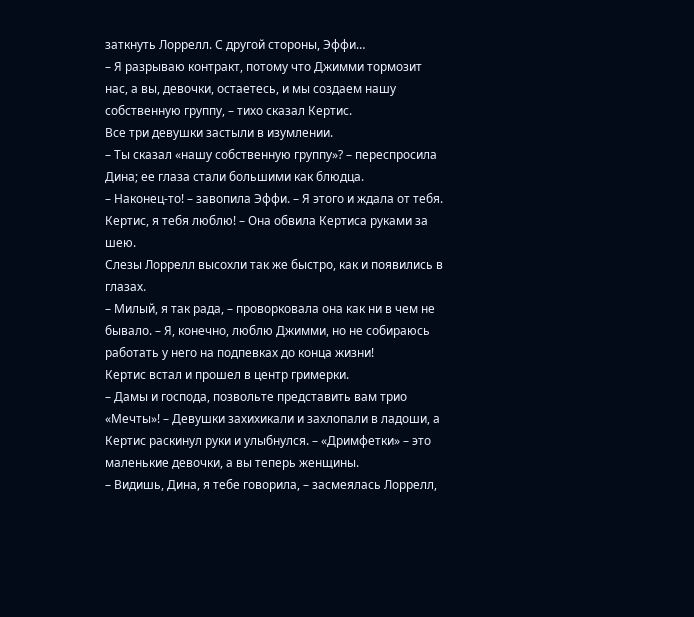заткнуть Лоррелл. С другой стороны, Эффи…
– Я разрываю контракт, потому что Джимми тормозит нас, а вы, девочки, остаетесь, и мы создаем нашу собственную группу, – тихо сказал Кертис.
Все три девушки застыли в изумлении.
– Ты сказал «нашу собственную группу»? – переспросила Дина; ее глаза стали большими как блюдца.
– Наконец-то! – завопила Эффи. – Я этого и ждала от тебя. Кертис, я тебя люблю! – Она обвила Кертиса руками за шею.
Слезы Лоррелл высохли так же быстро, как и появились в глазах.
– Милый, я так рада, – проворковала она как ни в чем не бывало. – Я, конечно, люблю Джимми, но не собираюсь работать у него на подпевках до конца жизни!
Кертис встал и прошел в центр гримерки.
– Дамы и господа, позвольте представить вам трио «Мечты»! – Девушки захихикали и захлопали в ладоши, а Кертис раскинул руки и улыбнулся. – «Дримфетки» – это маленькие девочки, а вы теперь женщины.
– Видишь, Дина, я тебе говорила, – засмеялась Лоррелл,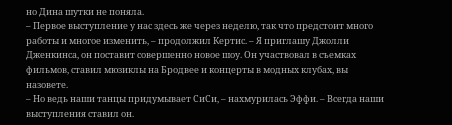но Дина шутки не поняла.
– Первое выступление у нас здесь же через неделю, так что предстоит много работы и многое изменить, – продолжил Кертис. – Я приглашу Джолли Дженкинса, он поставит совершенно новое шоу. Он участвовал в съемках фильмов, ставил мюзиклы на Бродвее и концерты в модных клубах, вы назовете.
– Но ведь наши танцы придумывает СиСи, – нахмурилась Эффи. – Всегда наши выступления ставил он.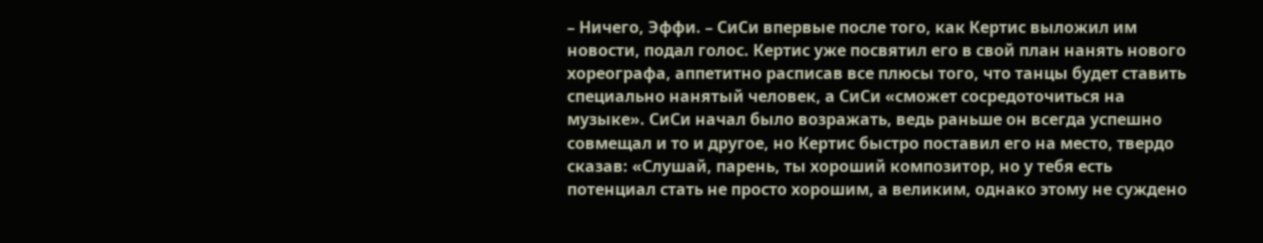– Ничего, Эффи. – СиСи впервые после того, как Кертис выложил им новости, подал голос. Кертис уже посвятил его в свой план нанять нового хореографа, аппетитно расписав все плюсы того, что танцы будет ставить специально нанятый человек, а СиСи «сможет сосредоточиться на музыке». СиСи начал было возражать, ведь раньше он всегда успешно совмещал и то и другое, но Кертис быстро поставил его на место, твердо сказав: «Слушай, парень, ты хороший композитор, но у тебя есть потенциал стать не просто хорошим, а великим, однако этому не суждено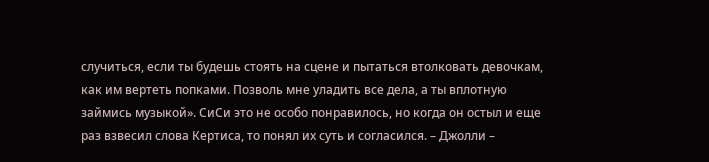случиться, если ты будешь стоять на сцене и пытаться втолковать девочкам, как им вертеть попками. Позволь мне уладить все дела, а ты вплотную займись музыкой». СиСи это не особо понравилось, но когда он остыл и еще раз взвесил слова Кертиса, то понял их суть и согласился. – Джолли –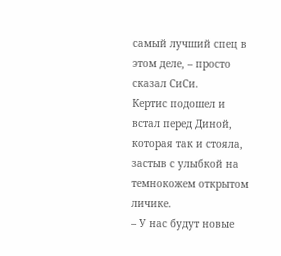самый лучший спец в этом деле, – просто сказал СиСи.
Кертис подошел и встал перед Диной, которая так и стояла, застыв с улыбкой на темнокожем открытом личике.
– У нас будут новые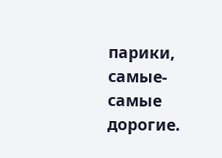парики, самые-самые дорогие.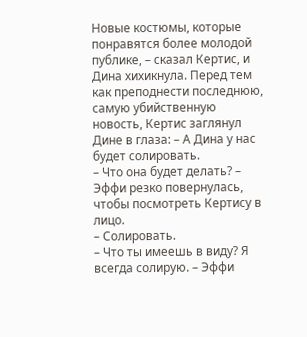Новые костюмы, которые понравятся более молодой публике, – сказал Кертис, и Дина хихикнула. Перед тем как преподнести последнюю, самую убийственную новость, Кертис заглянул Дине в глаза: – А Дина у нас будет солировать.
– Что она будет делать? – Эффи резко повернулась, чтобы посмотреть Кертису в лицо.
– Солировать.
– Что ты имеешь в виду? Я всегда солирую. – Эффи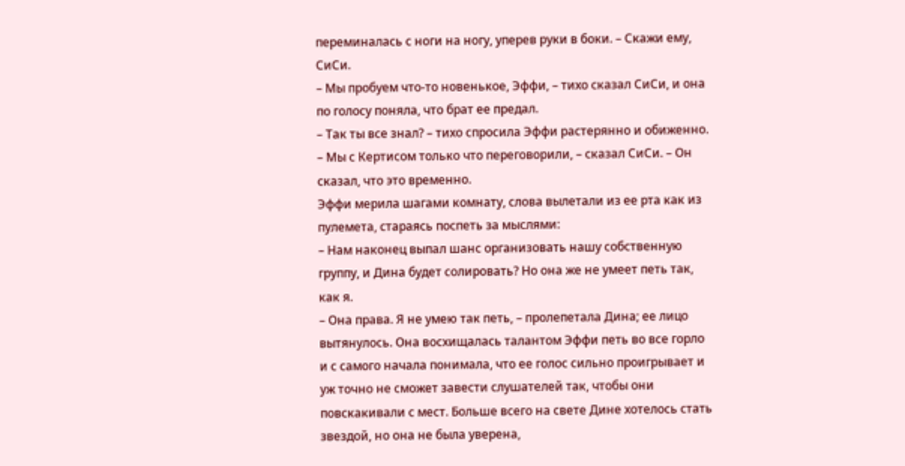переминалась с ноги на ногу, уперев руки в боки. – Скажи ему, СиСи.
– Мы пробуем что-то новенькое, Эффи, – тихо сказал СиСи, и она по голосу поняла, что брат ее предал.
– Так ты все знал? – тихо спросила Эффи растерянно и обиженно.
– Мы с Кертисом только что переговорили, – сказал СиСи. – Он сказал, что это временно.
Эффи мерила шагами комнату, слова вылетали из ее рта как из пулемета, стараясь поспеть за мыслями:
– Нам наконец выпал шанс организовать нашу собственную группу, и Дина будет солировать? Но она же не умеет петь так, как я.
– Она права. Я не умею так петь, – пролепетала Дина; ее лицо вытянулось. Она восхищалась талантом Эффи петь во все горло и с самого начала понимала, что ее голос сильно проигрывает и уж точно не сможет завести слушателей так, чтобы они повскакивали с мест. Больше всего на свете Дине хотелось стать звездой, но она не была уверена,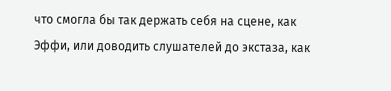что смогла бы так держать себя на сцене, как Эффи, или доводить слушателей до экстаза, как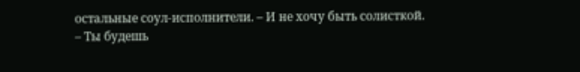остальные соул-исполнители. – И не хочу быть солисткой.
– Ты будешь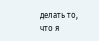делать то, что я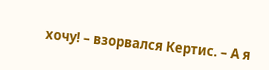хочу! – взорвался Кертис. – А я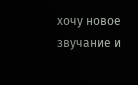хочу новое звучание и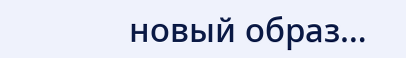новый образ…